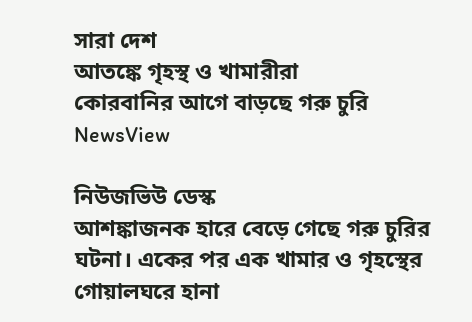সারা দেশ
আতঙ্কে গৃহস্থ ও খামারীরা
কোরবানির আগে বাড়ছে গরু চুরি
NewsView

নিউজভিউ ডেস্ক
আশঙ্কাজনক হারে বেড়ে গেছে গরু চুরির ঘটনা। একের পর এক খামার ও গৃহস্থের গোয়ালঘরে হানা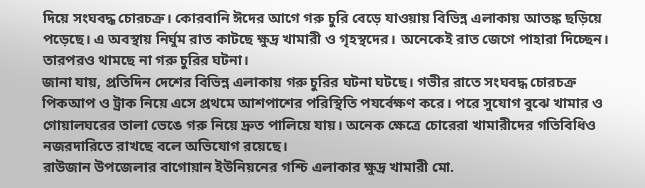দিয়ে সংঘবদ্ধ চোরচক্র। কোরবানি ঈদের আগে গরু চুরি বেড়ে যাওয়ায় বিভিন্ন এলাকায় আতঙ্ক ছড়িয়ে পড়েছে। এ অবস্থায় নির্ঘুম রাত কাটছে ক্ষুদ্র খামারী ও গৃহস্থদের। অনেকেই রাত জেগে পাহারা দিচ্ছেন। তারপরও থামছে না গরু চুরির ঘটনা।
জানা যায়, প্রতিদিন দেশের বিভিন্ন এলাকায় গরু চুরির ঘটনা ঘটছে। গভীর রাতে সংঘবদ্ধ চোরচক্র পিকআপ ও ট্রাক নিয়ে এসে প্রথমে আশপাশের পরিস্থিতি পযর্বেক্ষণ করে। পরে সুযোগ বুঝে খামার ও গোয়ালঘরের তালা ভেঙে গরু নিয়ে দ্রুত পালিয়ে যায়। অনেক ক্ষেত্রে চোরেরা খামারীদের গতিবিধিও নজরদারিতে রাখছে বলে অভিযোগ রয়েছে।
রাউজান উপজেলার বাগোয়ান ইউনিয়নের গশ্চি এলাকার ক্ষুদ্র খামারী মো.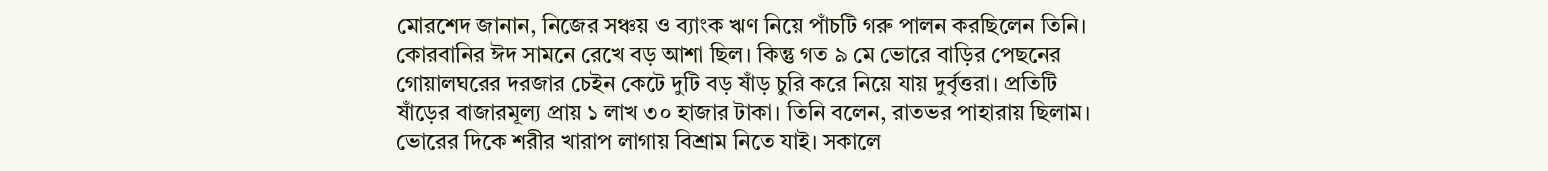মোরশেদ জানান, নিজের সঞ্চয় ও ব্যাংক ঋণ নিয়ে পাঁচটি গরু পালন করছিলেন তিনি। কোরবানির ঈদ সামনে রেখে বড় আশা ছিল। কিন্তু গত ৯ মে ভোরে বাড়ির পেছনের গোয়ালঘরের দরজার চেইন কেটে দুটি বড় ষাঁড় চুরি করে নিয়ে যায় দুর্বৃত্তরা। প্রতিটি ষাঁড়ের বাজারমূল্য প্রায় ১ লাখ ৩০ হাজার টাকা। তিনি বলেন, রাতভর পাহারায় ছিলাম। ভোরের দিকে শরীর খারাপ লাগায় বিশ্রাম নিতে যাই। সকালে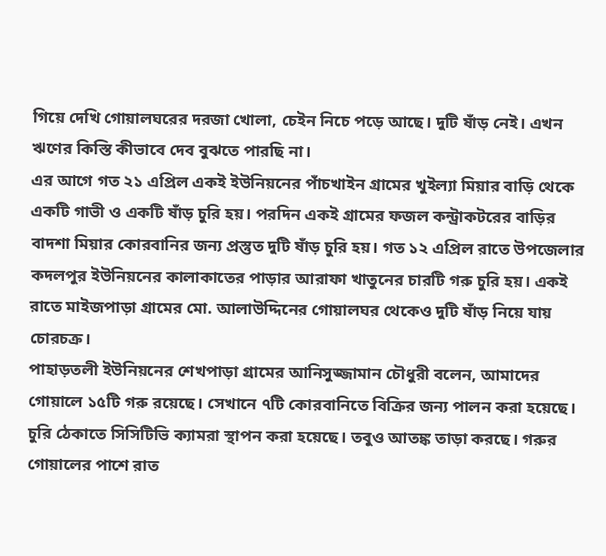গিয়ে দেখি গোয়ালঘরের দরজা খোলা, চেইন নিচে পড়ে আছে। দুটি ষাঁড় নেই। এখন ঋণের কিস্তি কীভাবে দেব বুঝতে পারছি না।
এর আগে গত ২১ এপ্রিল একই ইউনিয়নের পাঁচখাইন গ্রামের খুইল্যা মিয়ার বাড়ি থেকে একটি গাভী ও একটি ষাঁড় চুরি হয়। পরদিন একই গ্রামের ফজল কন্ট্রাকটরের বাড়ির বাদশা মিয়ার কোরবানির জন্য প্রস্তুত দুটি ষাঁড় চুরি হয়। গত ১২ এপ্রিল রাতে উপজেলার কদলপুর ইউনিয়নের কালাকাতের পাড়ার আরাফা খাতুনের চারটি গরু চুরি হয়। একই রাতে মাইজপাড়া গ্রামের মো. আলাউদ্দিনের গোয়ালঘর থেকেও দুটি ষাঁড় নিয়ে যায় চোরচক্র।
পাহাড়তলী ইউনিয়নের শেখপাড়া গ্রামের আনিসুজ্জামান চৌধুরী বলেন, আমাদের গোয়ালে ১৫টি গরু রয়েছে। সেখানে ৭টি কোরবানিতে বিক্রির জন্য পালন করা হয়েছে। চুরি ঠেকাতে সিসিটিভি ক্যামরা স্থাপন করা হয়েছে। তবুও আতঙ্ক তাড়া করছে। গরুর গোয়ালের পাশে রাত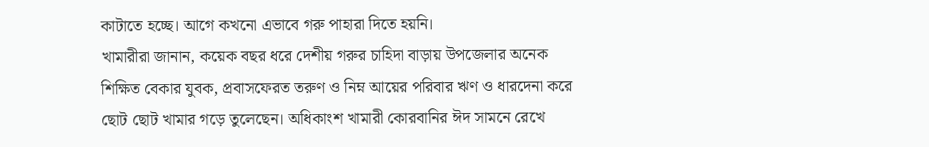কাটাতে হচ্ছে। আগে কখনো এভাবে গরু পাহারা দিতে হয়নি।
খামারীরা জানান, কয়েক বছর ধরে দেশীয় গরুর চাহিদা বাড়ায় উপজেলার অনেক শিক্ষিত বেকার যুবক, প্রবাসফেরত তরুণ ও নিম্ন আয়ের পরিবার ঋণ ও ধারদেনা করে ছোট ছোট খামার গড়ে তুলেছেন। অধিকাংশ খামারী কোরবানির ঈদ সামনে রেখে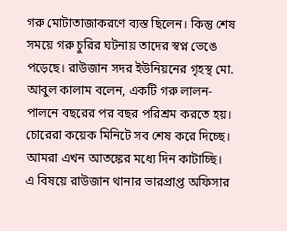গরু মোটাতাজাকরণে ব্যস্ত ছিলেন। কিন্তু শেষ সময়ে গরু চুরির ঘটনায় তাদের স্বপ্ন ভেঙে পড়েছে। রাউজান সদর ইউনিয়নের গৃহস্থ মো. আবুল কালাম বলেন, একটি গরু লালন-পালনে বছরের পর বছর পরিশ্রম করতে হয়। চোরেরা কয়েক মিনিটে সব শেষ করে দিচ্ছে। আমরা এখন আতঙ্কের মধ্যে দিন কাটাচ্ছি।
এ বিষয়ে রাউজান থানার ভারপ্রাপ্ত অফিসার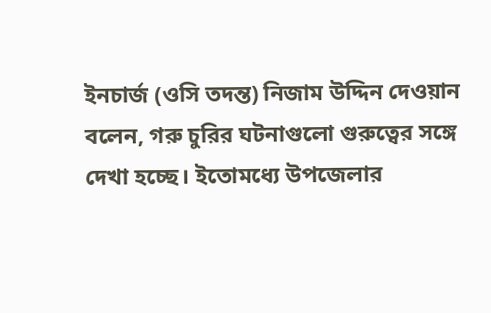ইনচার্জ (ওসি তদন্ত) নিজাম উদ্দিন দেওয়ান বলেন, গরু চুরির ঘটনাগুলো গুরুত্বের সঙ্গে দেখা হচ্ছে। ইতোমধ্যে উপজেলার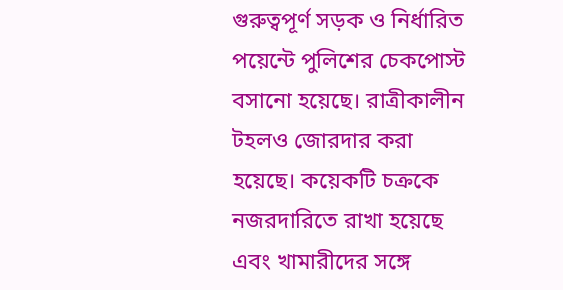গুরুত্বপূর্ণ সড়ক ও নির্ধারিত পয়েন্টে পুলিশের চেকপোস্ট বসানো হয়েছে। রাত্রীকালীন টহলও জোরদার করা হয়েছে। কয়েকটি চক্রকে নজরদারিতে রাখা হয়েছে এবং খামারীদের সঙ্গে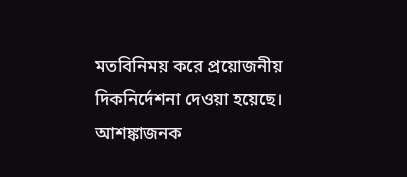মতবিনিময় করে প্রয়োজনীয় দিকনির্দেশনা দেওয়া হয়েছে।
আশঙ্কাজনক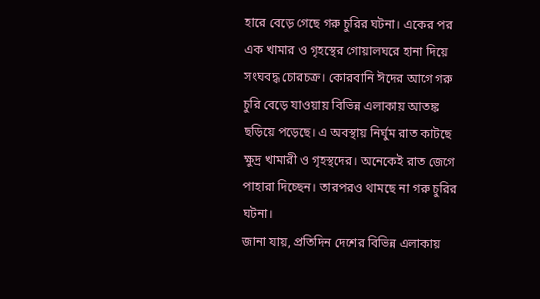হারে বেড়ে গেছে গরু চুরির ঘটনা। একের পর এক খামার ও গৃহস্থের গোয়ালঘরে হানা দিয়ে সংঘবদ্ধ চোরচক্র। কোরবানি ঈদের আগে গরু চুরি বেড়ে যাওয়ায় বিভিন্ন এলাকায় আতঙ্ক ছড়িয়ে পড়েছে। এ অবস্থায় নির্ঘুম রাত কাটছে ক্ষুদ্র খামারী ও গৃহস্থদের। অনেকেই রাত জেগে পাহারা দিচ্ছেন। তারপরও থামছে না গরু চুরির ঘটনা।
জানা যায়, প্রতিদিন দেশের বিভিন্ন এলাকায়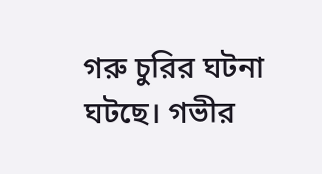গরু চুরির ঘটনা ঘটছে। গভীর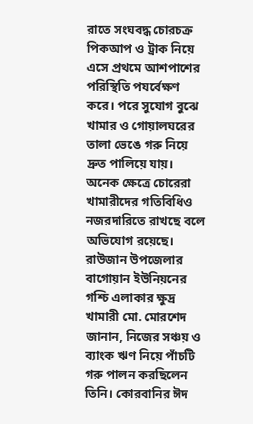রাতে সংঘবদ্ধ চোরচক্র পিকআপ ও ট্রাক নিয়ে এসে প্রথমে আশপাশের পরিস্থিতি পযর্বেক্ষণ করে। পরে সুযোগ বুঝে খামার ও গোয়ালঘরের তালা ভেঙে গরু নিয়ে দ্রুত পালিয়ে যায়। অনেক ক্ষেত্রে চোরেরা খামারীদের গতিবিধিও নজরদারিতে রাখছে বলে অভিযোগ রয়েছে।
রাউজান উপজেলার বাগোয়ান ইউনিয়নের গশ্চি এলাকার ক্ষুদ্র খামারী মো. মোরশেদ জানান, নিজের সঞ্চয় ও ব্যাংক ঋণ নিয়ে পাঁচটি গরু পালন করছিলেন তিনি। কোরবানির ঈদ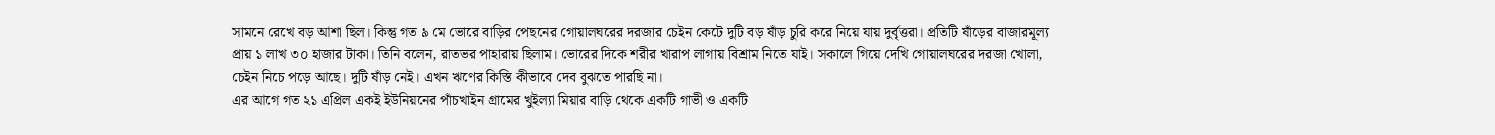সামনে রেখে বড় আশা ছিল। কিন্তু গত ৯ মে ভোরে বাড়ির পেছনের গোয়ালঘরের দরজার চেইন কেটে দুটি বড় ষাঁড় চুরি করে নিয়ে যায় দুর্বৃত্তরা। প্রতিটি ষাঁড়ের বাজারমূল্য প্রায় ১ লাখ ৩০ হাজার টাকা। তিনি বলেন, রাতভর পাহারায় ছিলাম। ভোরের দিকে শরীর খারাপ লাগায় বিশ্রাম নিতে যাই। সকালে গিয়ে দেখি গোয়ালঘরের দরজা খোলা, চেইন নিচে পড়ে আছে। দুটি ষাঁড় নেই। এখন ঋণের কিস্তি কীভাবে দেব বুঝতে পারছি না।
এর আগে গত ২১ এপ্রিল একই ইউনিয়নের পাঁচখাইন গ্রামের খুইল্যা মিয়ার বাড়ি থেকে একটি গাভী ও একটি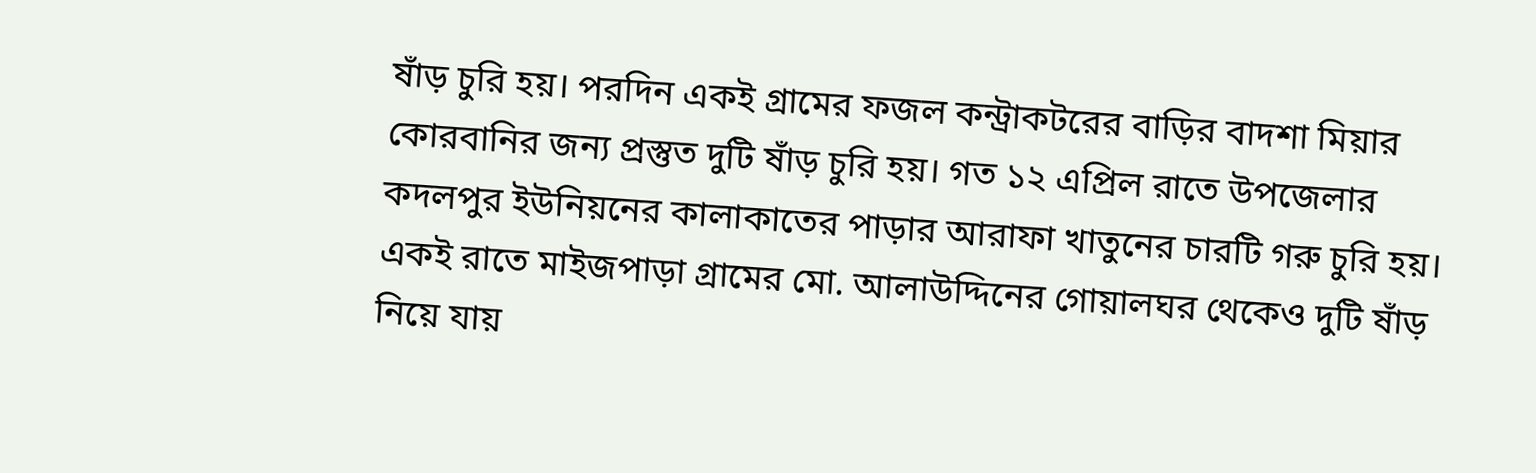ষাঁড় চুরি হয়। পরদিন একই গ্রামের ফজল কন্ট্রাকটরের বাড়ির বাদশা মিয়ার কোরবানির জন্য প্রস্তুত দুটি ষাঁড় চুরি হয়। গত ১২ এপ্রিল রাতে উপজেলার কদলপুর ইউনিয়নের কালাকাতের পাড়ার আরাফা খাতুনের চারটি গরু চুরি হয়। একই রাতে মাইজপাড়া গ্রামের মো. আলাউদ্দিনের গোয়ালঘর থেকেও দুটি ষাঁড় নিয়ে যায়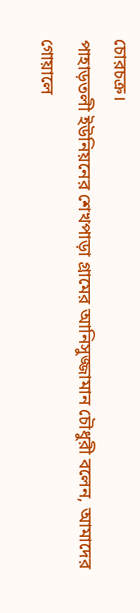চোরচক্র।
পাহাড়তলী ইউনিয়নের শেখপাড়া গ্রামের আনিসুজ্জামান চৌধুরী বলেন, আমাদের গোয়ালে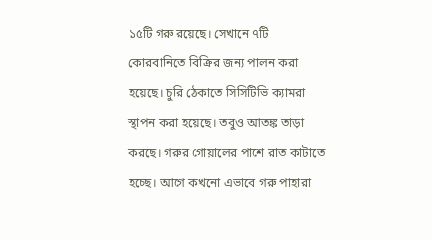১৫টি গরু রয়েছে। সেখানে ৭টি কোরবানিতে বিক্রির জন্য পালন করা হয়েছে। চুরি ঠেকাতে সিসিটিভি ক্যামরা স্থাপন করা হয়েছে। তবুও আতঙ্ক তাড়া করছে। গরুর গোয়ালের পাশে রাত কাটাতে হচ্ছে। আগে কখনো এভাবে গরু পাহারা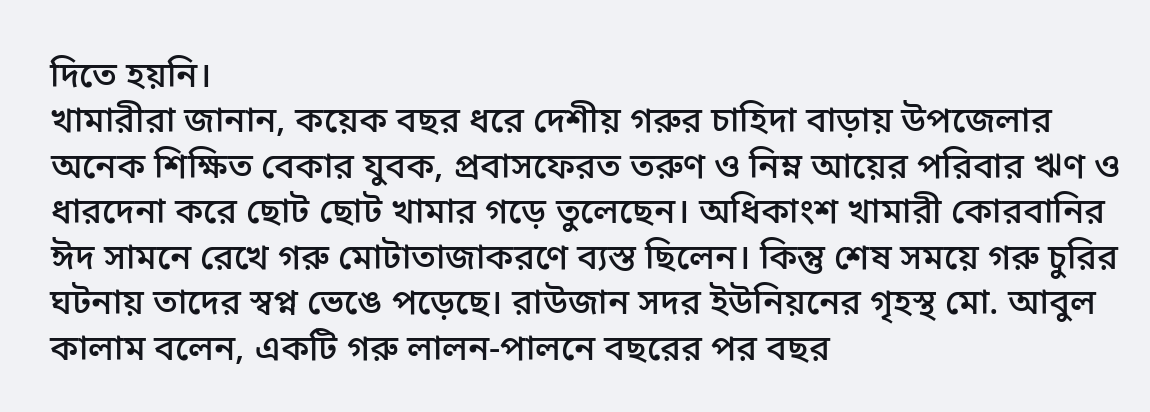দিতে হয়নি।
খামারীরা জানান, কয়েক বছর ধরে দেশীয় গরুর চাহিদা বাড়ায় উপজেলার অনেক শিক্ষিত বেকার যুবক, প্রবাসফেরত তরুণ ও নিম্ন আয়ের পরিবার ঋণ ও ধারদেনা করে ছোট ছোট খামার গড়ে তুলেছেন। অধিকাংশ খামারী কোরবানির ঈদ সামনে রেখে গরু মোটাতাজাকরণে ব্যস্ত ছিলেন। কিন্তু শেষ সময়ে গরু চুরির ঘটনায় তাদের স্বপ্ন ভেঙে পড়েছে। রাউজান সদর ইউনিয়নের গৃহস্থ মো. আবুল কালাম বলেন, একটি গরু লালন-পালনে বছরের পর বছর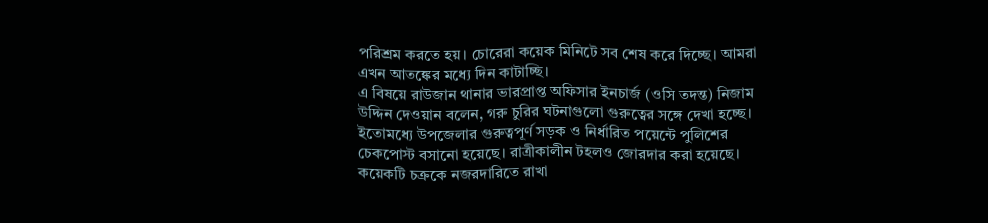পরিশ্রম করতে হয়। চোরেরা কয়েক মিনিটে সব শেষ করে দিচ্ছে। আমরা এখন আতঙ্কের মধ্যে দিন কাটাচ্ছি।
এ বিষয়ে রাউজান থানার ভারপ্রাপ্ত অফিসার ইনচার্জ (ওসি তদন্ত) নিজাম উদ্দিন দেওয়ান বলেন, গরু চুরির ঘটনাগুলো গুরুত্বের সঙ্গে দেখা হচ্ছে। ইতোমধ্যে উপজেলার গুরুত্বপূর্ণ সড়ক ও নির্ধারিত পয়েন্টে পুলিশের চেকপোস্ট বসানো হয়েছে। রাত্রীকালীন টহলও জোরদার করা হয়েছে। কয়েকটি চক্রকে নজরদারিতে রাখা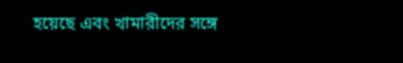হয়েছে এবং খামারীদের সঙ্গে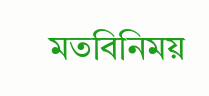মতবিনিময়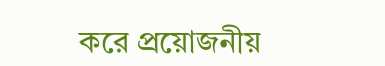করে প্রয়োজনীয়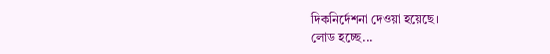দিকনির্দেশনা দেওয়া হয়েছে।
লোড হচ্ছে...